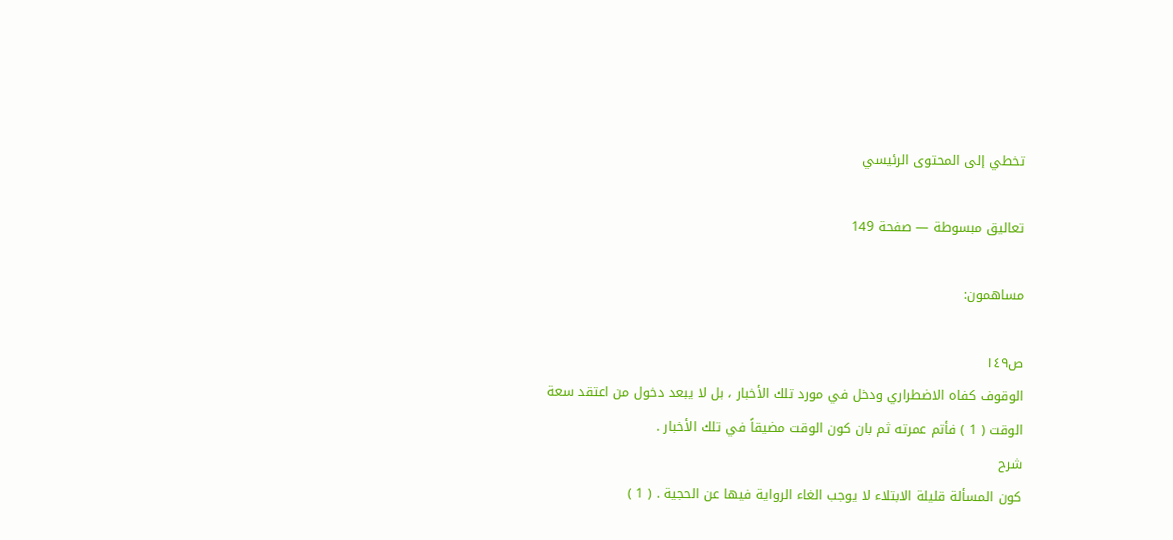تخطي إلى المحتوى الرئيسي

تعاليق مبسوطة — صفحة 149

مساهمون:

ص١٤٩
الوقوف كفاه الاضطراري ودخل في مورد تلك الأخبار ، بل لا يبعد دخول من اعتقد سعة الوقت ( 1 ) فأتم عمرته ثم بان كون الوقت مضيقاً في تلك الأخبار .
شرح
كون المسألة قليلة الابتلاء لا يوجب الغاء الرواية فيها عن الحجية . ( 1 )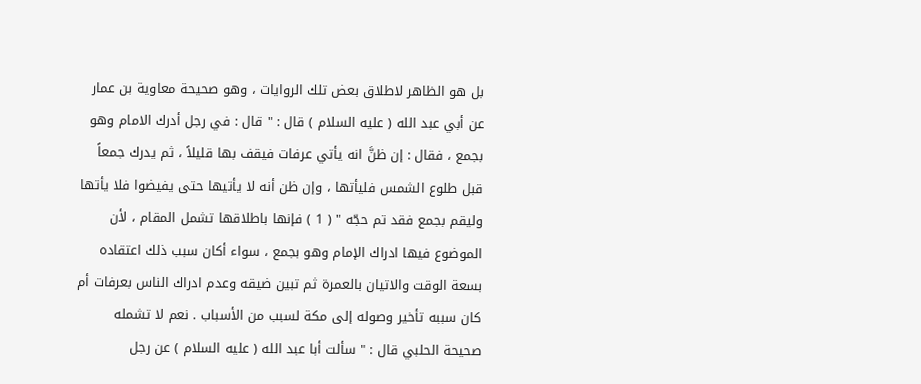بل هو الظاهر لاطلاق بعض تلك الروايات ، وهو صحيحة معاوية بن عمار عن أبي عبد الله ( عليه السلام ) قال : " قال : في رجل أدرك الامام وهو بجمع ، فقال : إن ظنَّ انه يأتي عرفات فيقف بها قليلاً ، ثم يدرك جمعاً قبل طلوع الشمس فليأتها ، وإن ظن أنه لا يأتيها حتى يفيضوا فلا يأتها وليقم بجمع فقد تم حجّه " ( 1 ) فإنها باطلاقها تشمل المقام ، لأن الموضوع فيها ادراك الإمام وهو بجمع ، سواء أكان سبب ذلك اعتقاده بسعة الوقت والاتيان بالعمرة ثم تبين ضيقه وعدم ادراك الناس بعرفات أم كان سببه تأخير وصوله إلى مكة لسبب من الأسباب . نعم لا تشمله صحيحة الحلبي قال : " سألت أبا عبد الله ( عليه السلام ) عن رجل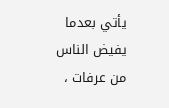يأتي بعدما يفيض الناس من عرفات ،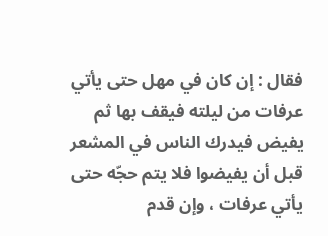فقال : إن كان في مهل حتى يأتي عرفات من ليلته فيقف بها ثم يفيض فيدرك الناس في المشعر قبل أن يفيضوا فلا يتم حجّه حتى يأتي عرفات ، وإن قدم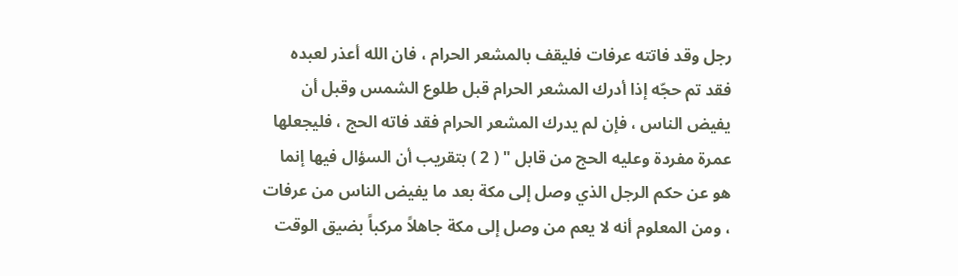رجل وقد فاتته عرفات فليقف بالمشعر الحرام ، فان الله أعذر لعبده فقد تم حجّه إذا أدرك المشعر الحرام قبل طلوع الشمس وقبل أن يفيض الناس ، فإن لم يدرك المشعر الحرام فقد فاته الحج ، فليجعلها عمرة مفردة وعليه الحج من قابل " ( 2 ) بتقريب أن السؤال فيها إنما هو عن حكم الرجل الذي وصل إلى مكة بعد ما يفيض الناس من عرفات ، ومن المعلوم أنه لا يعم من وصل إلى مكة جاهلاً مركباً بضيق الوقت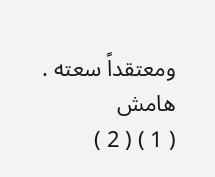ومعتقداً سعته .
هامش
( 1 ) ( 2 )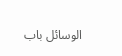الوسائل باب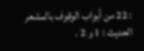: 22 من أبواب الوقوف بالمشعر الحديث : 1 و 2 .